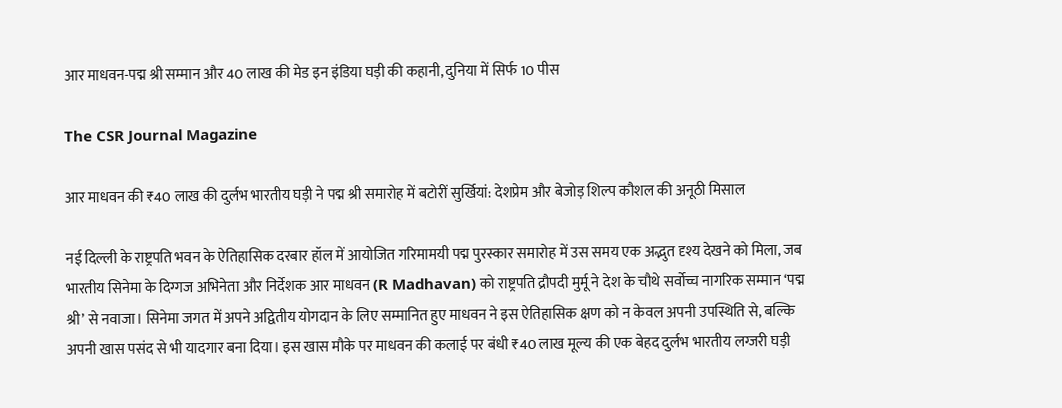आर माधवन-पद्म श्री सम्मान और 40 लाख की मेड इन इंडिया घड़ी की कहानी, दुनिया में सिर्फ 10 पीस

The CSR Journal Magazine

आर माधवन की ₹40 लाख की दुर्लभ भारतीय घड़ी ने पद्म श्री समारोह में बटोरीं सुर्खियां: देशप्रेम और बेजोड़ शिल्प कौशल की अनूठी मिसाल

नई दिल्ली के राष्ट्रपति भवन के ऐतिहासिक दरबार हॉल में आयोजित गरिमामयी पद्म पुरस्कार समारोह में उस समय एक अद्भुत दृश्य देखने को मिला, जब भारतीय सिनेमा के दिग्गज अभिनेता और निर्देशक आर माधवन (R Madhavan) को राष्ट्रपति द्रौपदी मुर्मू ने देश के चौथे सर्वोच्च नागरिक सम्मान ‘पद्म श्री’ से नवाजा। सिनेमा जगत में अपने अद्वितीय योगदान के लिए सम्मानित हुए माधवन ने इस ऐतिहासिक क्षण को न केवल अपनी उपस्थिति से, बल्कि अपनी खास पसंद से भी यादगार बना दिया। इस खास मौके पर माधवन की कलाई पर बंधी ₹40 लाख मूल्य की एक बेहद दुर्लभ भारतीय लग्जरी घड़ी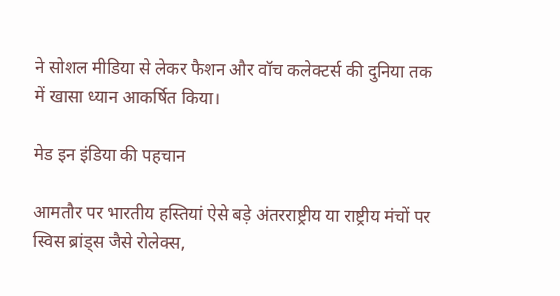ने सोशल मीडिया से लेकर फैशन और वॉच कलेक्टर्स की दुनिया तक में खासा ध्यान आकर्षित किया।

मेड इन इंडिया की पहचान

आमतौर पर भारतीय हस्तियां ऐसे बड़े अंतरराष्ट्रीय या राष्ट्रीय मंचों पर स्विस ब्रांड्स जैसे रोलेक्स,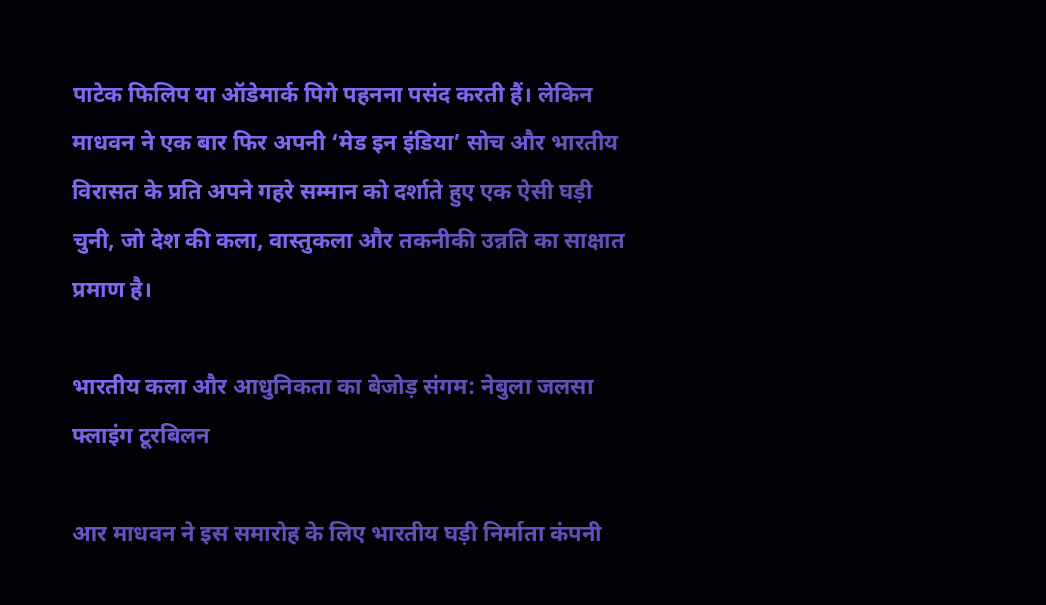पाटेक फिलिप या ऑडेमार्क पिगे पहनना पसंद करती हैं। लेकिन माधवन ने एक बार फिर अपनी ‘मेड इन इंडिया’ सोच और भारतीय विरासत के प्रति अपने गहरे सम्मान को दर्शाते हुए एक ऐसी घड़ी चुनी, जो देश की कला, वास्तुकला और तकनीकी उन्नति का साक्षात प्रमाण है।

भारतीय कला और आधुनिकता का बेजोड़ संगम: नेबुला जलसा फ्लाइंग टूरबिलन

आर माधवन ने इस समारोह के लिए भारतीय घड़ी निर्माता कंपनी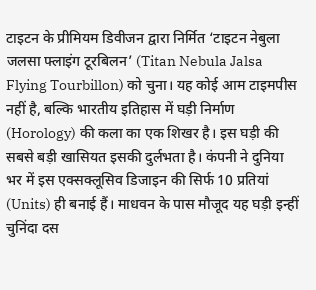टाइटन के प्रीमियम डिवीजन द्वारा निर्मित ‘टाइटन नेबुला जलसा फ्लाइंग टूरबिलन’ (Titan Nebula Jalsa Flying Tourbillon) को चुना। यह कोई आम टाइमपीस नहीं है, बल्कि भारतीय इतिहास में घड़ी निर्माण (Horology) की कला का एक शिखर है। इस घड़ी की सबसे बड़ी खासियत इसकी दुर्लभता है। कंपनी ने दुनिया भर में इस एक्सक्लूसिव डिजाइन की सिर्फ 10 प्रतियां (Units) ही बनाई हैं। माधवन के पास मौजूद यह घड़ी इन्हीं चुनिंदा दस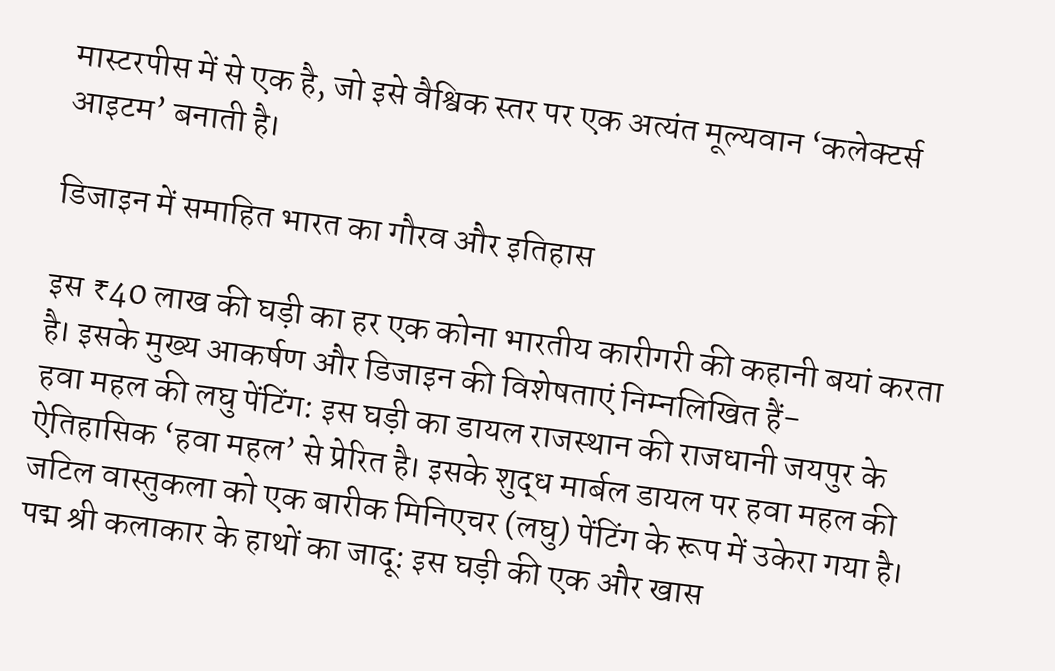मास्टरपीस में से एक है, जो इसे वैश्विक स्तर पर एक अत्यंत मूल्यवान ‘कलेक्टर्स आइटम’ बनाती है।

डिजाइन में समाहित भारत का गौरव और इतिहास

इस ₹40 लाख की घड़ी का हर एक कोना भारतीय कारीगरी की कहानी बयां करता है। इसके मुख्य आकर्षण और डिजाइन की विशेषताएं निम्नलिखित हैं-
हवा महल की लघु पेंटिंग: इस घड़ी का डायल राजस्थान की राजधानी जयपुर के ऐतिहासिक ‘हवा महल’ से प्रेरित है। इसके शुद्ध मार्बल डायल पर हवा महल की जटिल वास्तुकला को एक बारीक मिनिएचर (लघु) पेंटिंग के रूप में उकेरा गया है।
पद्म श्री कलाकार के हाथों का जादू: इस घड़ी की एक और खास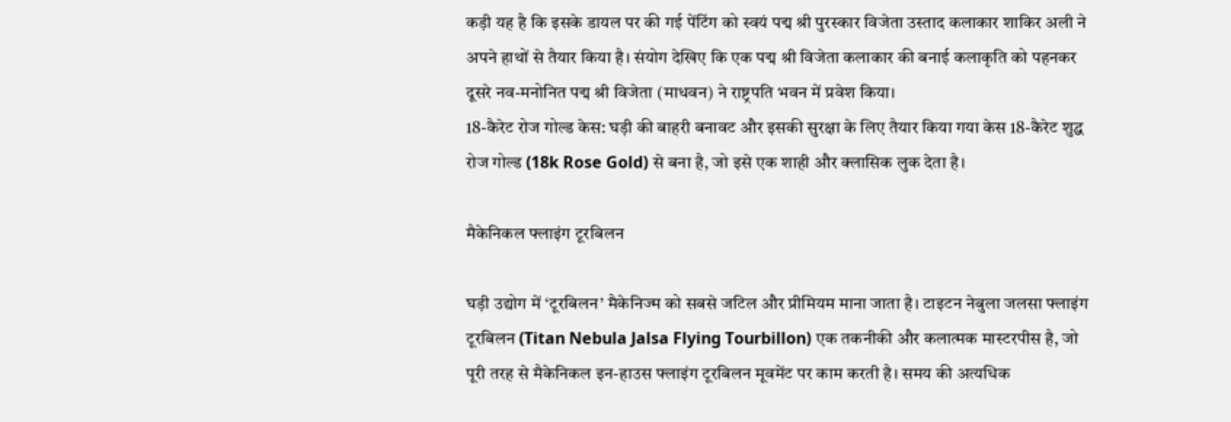कड़ी यह है कि इसके डायल पर की गई पेंटिंग को स्वयं पद्म श्री पुरस्कार विजेता उस्ताद कलाकार शाकिर अली ने अपने हाथों से तैयार किया है। संयोग देखिए कि एक पद्म श्री विजेता कलाकार की बनाई कलाकृति को पहनकर दूसरे नव-मनोनित पद्म श्री विजेता (माधवन) ने राष्ट्रपति भवन में प्रवेश किया।
18-कैरेट रोज गोल्ड केस: घड़ी की बाहरी बनावट और इसकी सुरक्षा के लिए तैयार किया गया केस 18-कैरेट शुद्ध रोज गोल्ड (18k Rose Gold) से बना है, जो इसे एक शाही और क्लासिक लुक देता है।

मैकेनिकल फ्लाइंग टूरबिलन

घड़ी उद्योग में ‘टूरबिलन’ मैकेनिज्म को सबसे जटिल और प्रीमियम माना जाता है। टाइटन नेबुला जलसा फ्लाइंग टूरबिलन (Titan Nebula Jalsa Flying Tourbillon) एक तकनीकी और कलात्मक मास्टरपीस है, जो पूरी तरह से मैकेनिकल इन-हाउस फ्लाइंग टूरबिलन मूवमेंट पर काम करती है। समय की अत्यधिक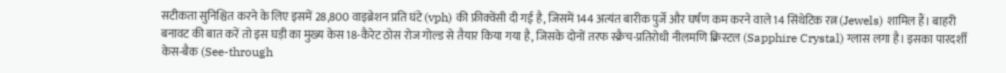सटीकता सुनिश्चित करने के लिए इसमें 28,800 वाइब्रेशन प्रति घंटे (vph) की फ्रीक्वेंसी दी गई है, जिसमें 144 अत्यंत बारीक पुर्जे और घर्षण कम करने वाले 14 सिंथेटिक रत्न (Jewels) शामिल हैं। बाहरी बनावट की बात करें तो इस घड़ी का मुख्य केस 18-कैरेट ठोस रोज गोल्ड से तैयार किया गया है, जिसके दोनों तरफ स्क्रैच-प्रतिरोधी नीलमणि क्रिस्टल (Sapphire Crystal) ग्लास लगा है। इसका पारदर्शी केस-बैक (See-through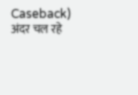Caseback) अंदर चल रहे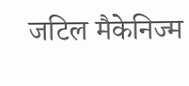जटिल मैकेनिज्म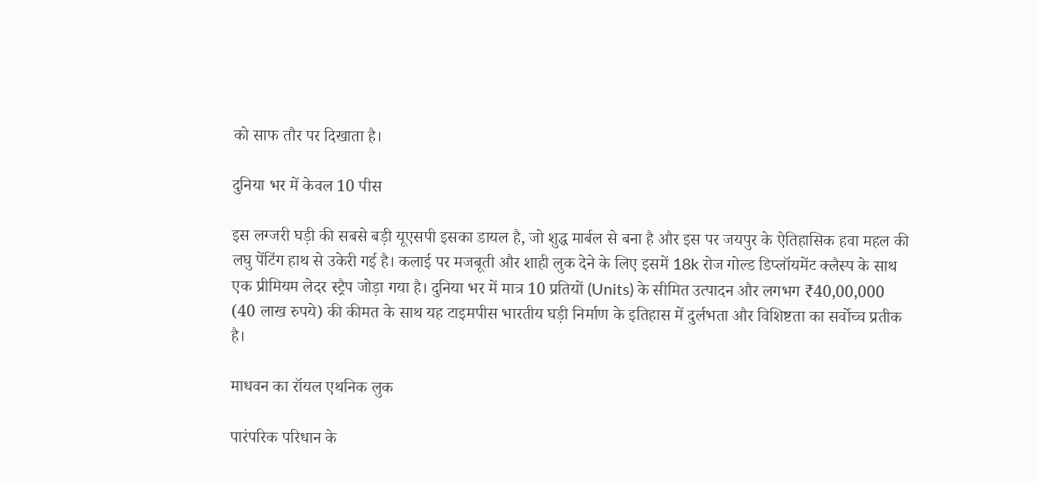को साफ तौर पर दिखाता है।

दुनिया भर में केवल 10 पीस

इस लग्जरी घड़ी की सबसे बड़ी यूएसपी इसका डायल है, जो शुद्ध मार्बल से बना है और इस पर जयपुर के ऐतिहासिक हवा महल की लघु पेंटिंग हाथ से उकेरी गई है। कलाई पर मजबूती और शाही लुक देने के लिए इसमें 18k रोज गोल्ड डिप्लॉयमेंट क्लैस्प के साथ एक प्रीमियम लेदर स्ट्रैप जोड़ा गया है। दुनिया भर में मात्र 10 प्रतियों (Units) के सीमित उत्पादन और लगभग ₹40,00,000 (40 लाख रुपये) की कीमत के साथ यह टाइमपीस भारतीय घड़ी निर्माण के इतिहास में दुर्लभता और विशिष्टता का सर्वोच्च प्रतीक है।

माधवन का रॉयल एथनिक लुक

पारंपरिक परिधान के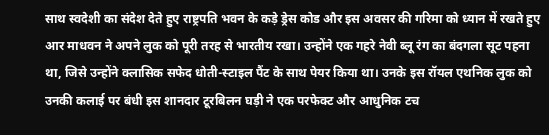साथ स्वदेशी का संदेश देते हुए राष्ट्रपति भवन के कड़े ड्रेस कोड और इस अवसर की गरिमा को ध्यान में रखते हुए आर माधवन ने अपने लुक को पूरी तरह से भारतीय रखा। उन्होंने एक गहरे नेवी ब्लू रंग का बंदगला सूट पहना था, जिसे उन्होंने क्लासिक सफेद धोती-स्टाइल पैंट के साथ पेयर किया था। उनके इस रॉयल एथनिक लुक को उनकी कलाई पर बंधी इस शानदार टूरबिलन घड़ी ने एक परफेक्ट और आधुनिक टच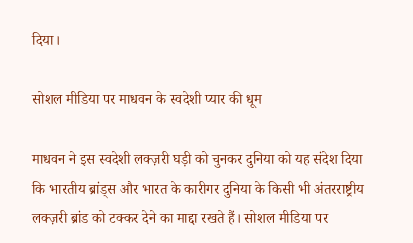दिया।

सोशल मीडिया पर माधवन के स्वदेशी प्यार की धूम

माधवन ने इस स्वदेशी लक्ज़री घड़ी को चुनकर दुनिया को यह संदेश दिया कि भारतीय ब्रांड्स और भारत के कारीगर दुनिया के किसी भी अंतरराष्ट्रीय लक्ज़री ब्रांड को टक्कर देने का माद्दा रखते हैं। सोशल मीडिया पर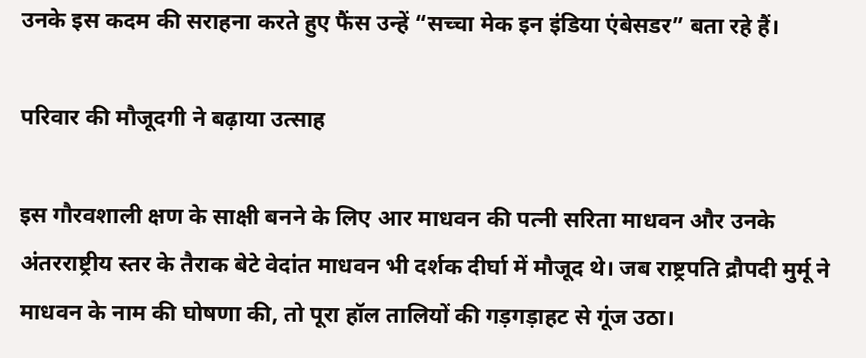उनके इस कदम की सराहना करते हुए फैंस उन्हें “सच्चा मेक इन इंडिया एंबेसडर” बता रहे हैं।

परिवार की मौजूदगी ने बढ़ाया उत्साह

इस गौरवशाली क्षण के साक्षी बनने के लिए आर माधवन की पत्नी सरिता माधवन और उनके अंतरराष्ट्रीय स्तर के तैराक बेटे वेदांत माधवन भी दर्शक दीर्घा में मौजूद थे। जब राष्ट्रपति द्रौपदी मुर्मू ने माधवन के नाम की घोषणा की, तो पूरा हॉल तालियों की गड़गड़ाहट से गूंज उठा।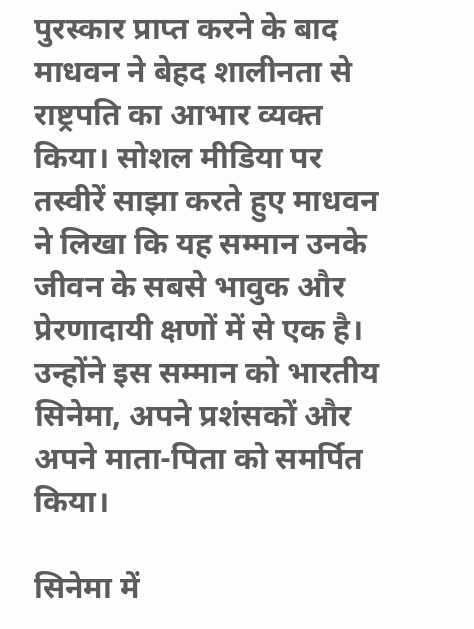पुरस्कार प्राप्त करने के बाद माधवन ने बेहद शालीनता से राष्ट्रपति का आभार व्यक्त किया। सोशल मीडिया पर तस्वीरें साझा करते हुए माधवन ने लिखा कि यह सम्मान उनके जीवन के सबसे भावुक और प्रेरणादायी क्षणों में से एक है। उन्होंने इस सम्मान को भारतीय सिनेमा, अपने प्रशंसकों और अपने माता-पिता को समर्पित किया।

सिनेमा में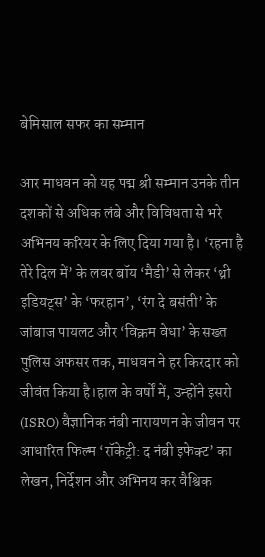बेमिसाल सफर का सम्मान

आर माधवन को यह पद्म श्री सम्मान उनके तीन दशकों से अधिक लंबे और विविधता से भरे अभिनय करियर के लिए दिया गया है। ‘रहना है तेरे दिल में’ के लवर बॉय ‘मैडी’ से लेकर ‘थ्री इडियट्स’ के ‘फरहान’, ‘रंग दे बसंती’ के जांबाज पायलट और ‘विक्रम वेधा’ के सख्त पुलिस अफसर तक, माधवन ने हर किरदार को जीवंत किया है।हाल के वर्षों में, उन्होंने इसरो (ISRO) वैज्ञानिक नंबी नारायणन के जीवन पर आधारित फिल्म ‘रॉकेट्री: द नंबी इफेक्ट’ का लेखन, निर्देशन और अभिनय कर वैश्विक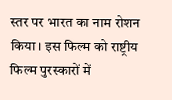स्तर पर भारत का नाम रोशन किया। इस फिल्म को राष्ट्रीय फिल्म पुरस्कारों में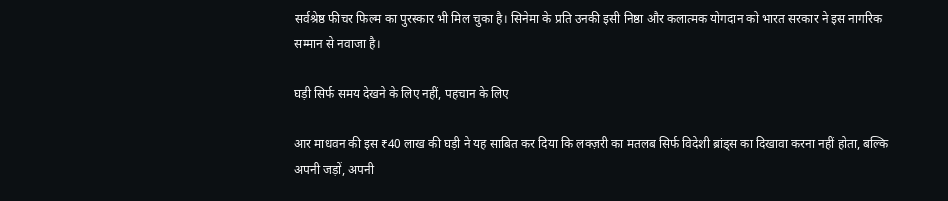सर्वश्रेष्ठ फीचर फिल्म का पुरस्कार भी मिल चुका है। सिनेमा के प्रति उनकी इसी निष्ठा और कलात्मक योगदान को भारत सरकार ने इस नागरिक सम्मान से नवाजा है।

घड़ी सिर्फ समय देखने के लिए नहीं, पहचान के लिए

आर माधवन की इस ₹40 लाख की घड़ी ने यह साबित कर दिया कि लक्ज़री का मतलब सिर्फ विदेशी ब्रांड्स का दिखावा करना नहीं होता, बल्कि अपनी जड़ों, अपनी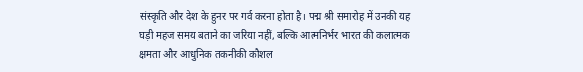संस्कृति और देश के हुनर पर गर्व करना होता है। पद्म श्री समारोह में उनकी यह घड़ी महज समय बताने का जरिया नहीं, बल्कि आत्मनिर्भर भारत की कलात्मक क्षमता और आधुनिक तकनीकी कौशल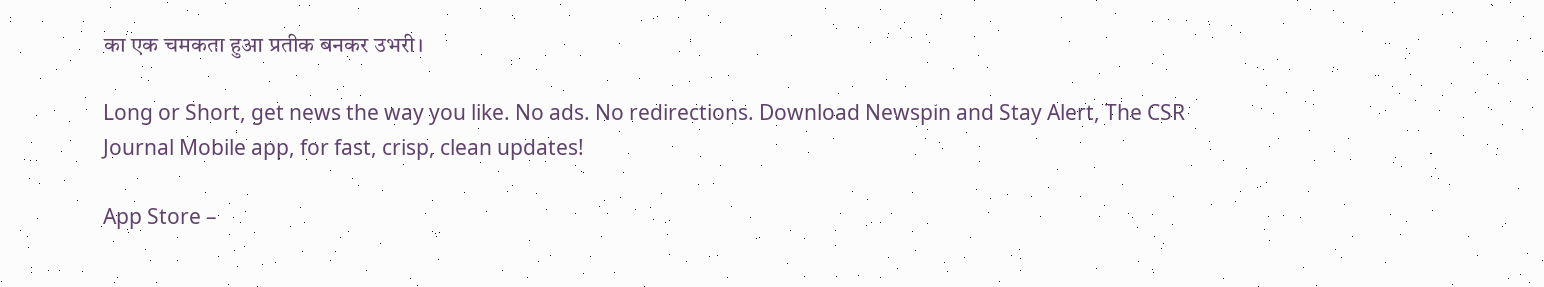का एक चमकता हुआ प्रतीक बनकर उभरी।

Long or Short, get news the way you like. No ads. No redirections. Download Newspin and Stay Alert, The CSR Journal Mobile app, for fast, crisp, clean updates!

App Store –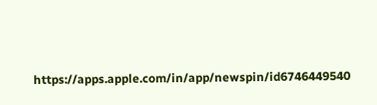https://apps.apple.com/in/app/newspin/id6746449540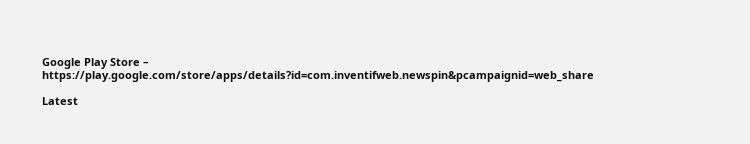Google Play Store – https://play.google.com/store/apps/details?id=com.inventifweb.newspin&pcampaignid=web_share

Latest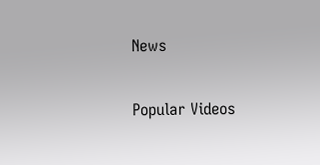News

Popular Videos